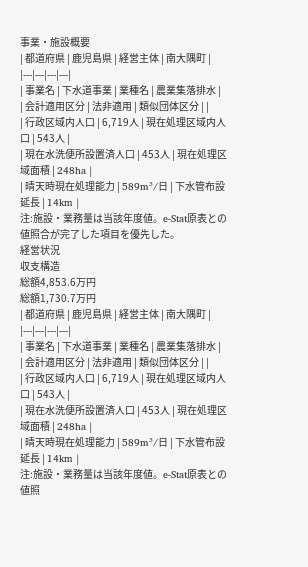事業・施設概要
| 都道府県 | 鹿児島県 | 経営主体 | 南大隅町 |
|---|---|---|---|
| 事業名 | 下水道事業 | 業種名 | 農業集落排水 |
| 会計適用区分 | 法非適用 | 類似団体区分 | |
| 行政区域内人口 | 6,719人 | 現在処理区域内人口 | 543人 |
| 現在水洗便所設置済人口 | 453人 | 現在処理区域面積 | 248ha |
| 晴天時現在処理能力 | 589m³/日 | 下水管布設延長 | 14km |
注:施設・業務量は当該年度値。e-Stat原表との値照合が完了した項目を優先した。
経営状況
収支構造
総額4,853.6万円
総額1,730.7万円
| 都道府県 | 鹿児島県 | 経営主体 | 南大隅町 |
|---|---|---|---|
| 事業名 | 下水道事業 | 業種名 | 農業集落排水 |
| 会計適用区分 | 法非適用 | 類似団体区分 | |
| 行政区域内人口 | 6,719人 | 現在処理区域内人口 | 543人 |
| 現在水洗便所設置済人口 | 453人 | 現在処理区域面積 | 248ha |
| 晴天時現在処理能力 | 589m³/日 | 下水管布設延長 | 14km |
注:施設・業務量は当該年度値。e-Stat原表との値照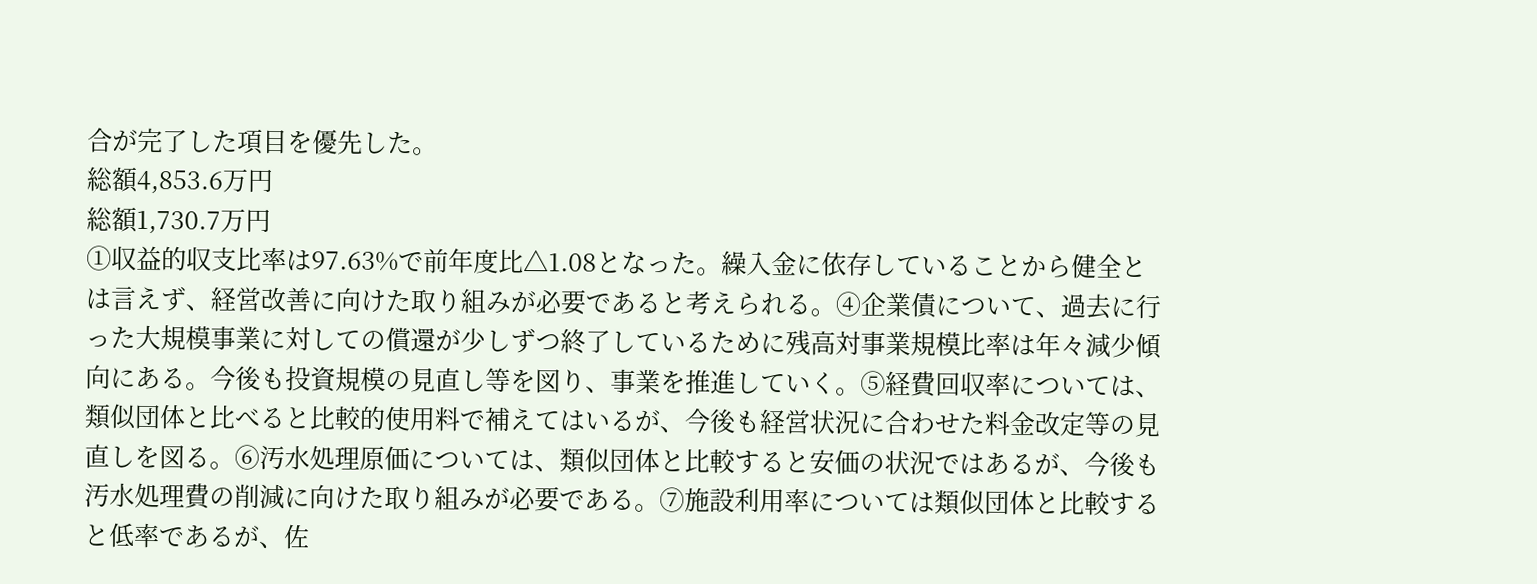合が完了した項目を優先した。
総額4,853.6万円
総額1,730.7万円
①収益的収支比率は97.63%で前年度比△1.08となった。繰入金に依存していることから健全とは言えず、経営改善に向けた取り組みが必要であると考えられる。④企業債について、過去に行った大規模事業に対しての償還が少しずつ終了しているために残高対事業規模比率は年々減少傾向にある。今後も投資規模の見直し等を図り、事業を推進していく。⑤経費回収率については、類似団体と比べると比較的使用料で補えてはいるが、今後も経営状況に合わせた料金改定等の見直しを図る。⑥汚水処理原価については、類似団体と比較すると安価の状況ではあるが、今後も汚水処理費の削減に向けた取り組みが必要である。⑦施設利用率については類似団体と比較すると低率であるが、佐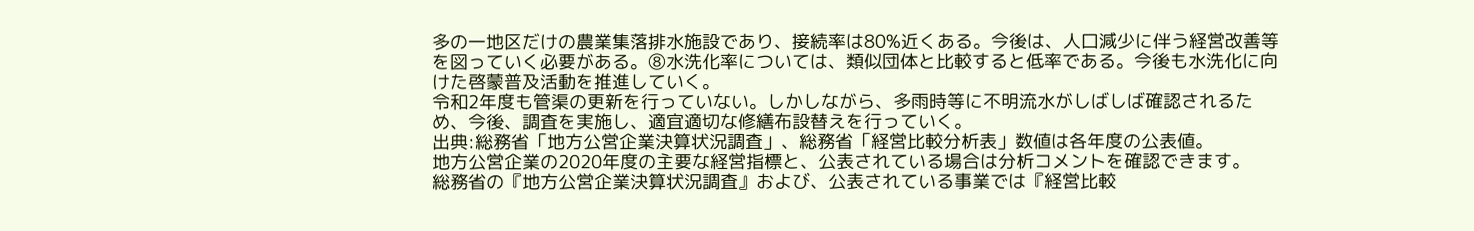多の一地区だけの農業集落排水施設であり、接続率は80%近くある。今後は、人口減少に伴う経営改善等を図っていく必要がある。⑧水洗化率については、類似団体と比較すると低率である。今後も水洗化に向けた啓蒙普及活動を推進していく。
令和2年度も管渠の更新を行っていない。しかしながら、多雨時等に不明流水がしばしば確認されるため、今後、調査を実施し、適宜適切な修繕布設替えを行っていく。
出典:総務省「地方公営企業決算状況調査」、総務省「経営比較分析表」数値は各年度の公表値。
地方公営企業の2020年度の主要な経営指標と、公表されている場合は分析コメントを確認できます。
総務省の『地方公営企業決算状況調査』および、公表されている事業では『経営比較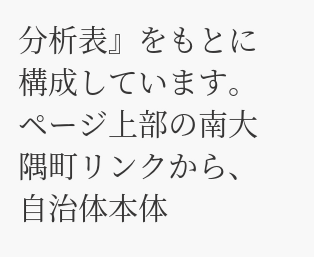分析表』をもとに構成しています。
ページ上部の南大隅町リンクから、自治体本体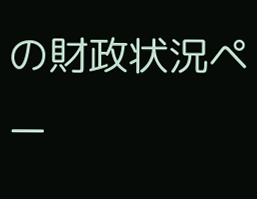の財政状況ペー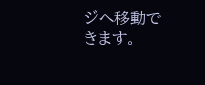ジへ移動できます。